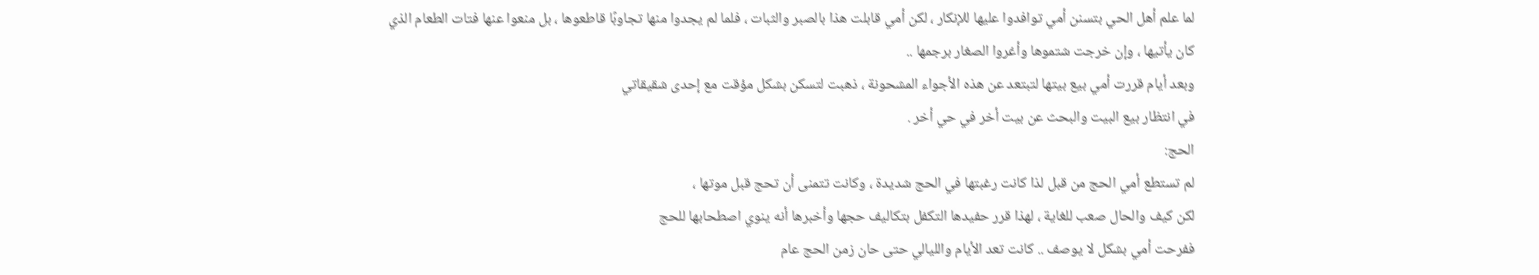لما علم أهل الحي بتسنن أمي توافدوا عليها للإنكار ، لكن أمي قابلت هذا بالصبر والثبات ، فلما لم يجدوا منها تجاوبًا قاطعوها ، بل منعوا عنها فتات الطعام الذي كان يأتيها ، وإن خرجت شتموها وأغروا الصغار برجمها ..
وبعد أيام قررت أمي بيع بيتها لتبتعد عن هذه الأجواء المشحونة ، ذهبت لتسكن بشكل مؤقت مع إحدى شقيقاتي
في انتظار بيع البيت والبحث عن بيت أخر في حي أخر .
الحج:
لم تستطع أمي الحج من قبل لذا كانت رغبتها في الحج شديدة ، وكانت تتمنى أن تحج قبل موتها ،
لكن كيف والحال صعب للغاية ، لهذا قرر حفيدها التكفل بتكاليف حجها وأخبرها أنه ينوي اصطحابها للحج
ففرحت أمي بشكل لا يوصف .. كانت تعد الأيام والليالي حتى حان زمن الحج عام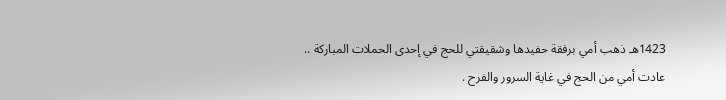1423هـ ذهب أمي برفقة حفيدها وشقيقتي للحج في إحدى الحملات المباركة .. عادت أمي من الحج في غاية السرور والفرح .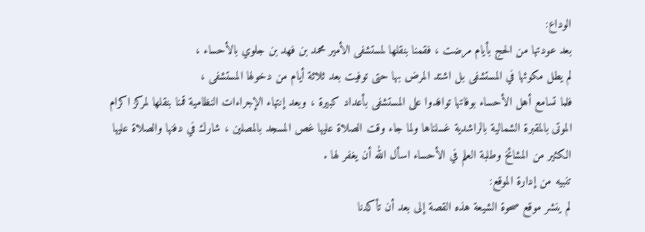الوداع:
بعد عودتها من الحج بأيام مرضت ، فقمنا بنقلها لمستشفى الأمير محمد بن فهد بن جلوي بالأحساء ،
لم يطل مكوثها في المستشفى بل اشتد المرض بها حتى توفيت بعد ثلاثة أيام من دخولها المستشفى ،
فلما تسامع أهل الأحساء بوفاتها توافدوا على المستشفى بأعداد كبيرة ، وبعد إنتهاء الإجراءات النظامية قمنا بنقلها لمركز اكرام الموتى بالمقبرة الشمالية بالراشدية غسلناها ولما جاء وقت الصلاة عليها غص المسجد بالمصلين ، شارك في دفنها والصلاة عليها الكثير من المشائخ وطلبة العلم في الأحساء اسأل الله أن يغفر لها .
تنبيه من إدارة الموقع:
لم ينشر موقع صحوة الشيعة هذه القصة إلى بعد أن تأكدنا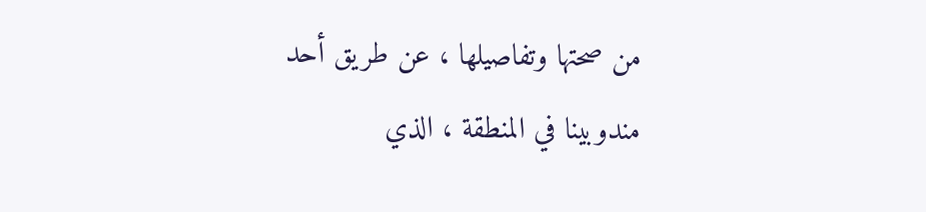من صحتها وتفاصيلها ، عن طريق أحد
مندوبينا في المنطقة ، الذي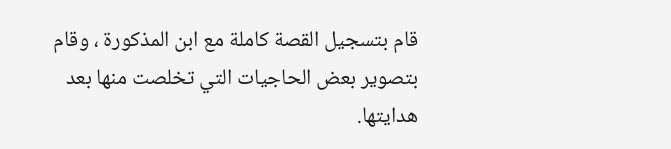قام بتسجيل القصة كاملة مع ابن المذكورة ، وقام بتصوير بعض الحاجيات التي تخلصت منها بعد هدايتها.